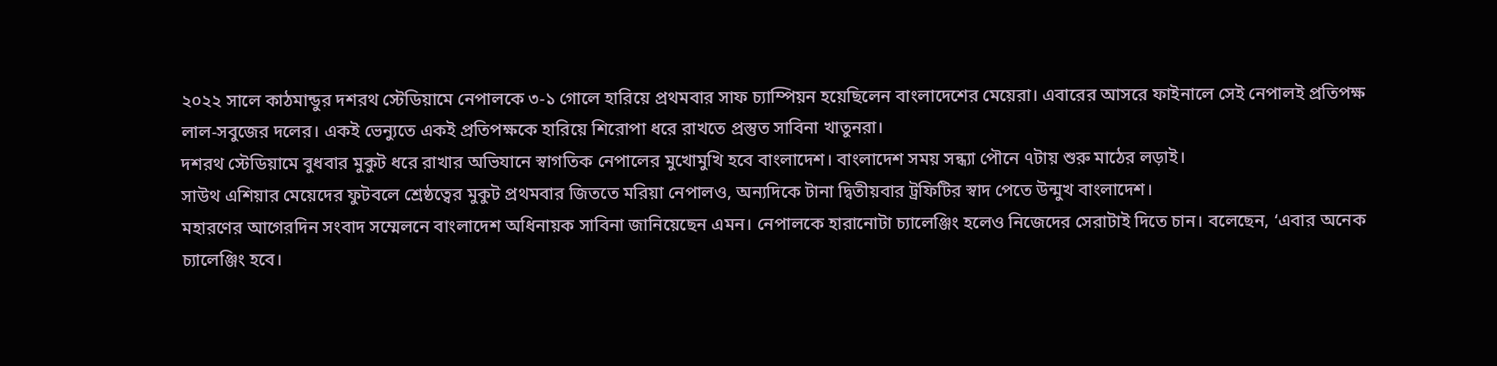২০২২ সালে কাঠমান্ডুর দশরথ স্টেডিয়ামে নেপালকে ৩-১ গোলে হারিয়ে প্রথমবার সাফ চ্যাম্পিয়ন হয়েছিলেন বাংলাদেশের মেয়েরা। এবারের আসরে ফাইনালে সেই নেপালই প্রতিপক্ষ লাল-সবুজের দলের। একই ভেন্যুতে একই প্রতিপক্ষকে হারিয়ে শিরোপা ধরে রাখতে প্রস্তুত সাবিনা খাতুনরা।
দশরথ স্টেডিয়ামে বুধবার মুকুট ধরে রাখার অভিযানে স্বাগতিক নেপালের মুখোমুখি হবে বাংলাদেশ। বাংলাদেশ সময় সন্ধ্যা পৌনে ৭টায় শুরু মাঠের লড়াই।
সাউথ এশিয়ার মেয়েদের ফুটবলে শ্রেষ্ঠত্বের মুকুট প্রথমবার জিততে মরিয়া নেপালও, অন্যদিকে টানা দ্বিতীয়বার ট্রফিটির স্বাদ পেতে উন্মুখ বাংলাদেশ।
মহারণের আগেরদিন সংবাদ সম্মেলনে বাংলাদেশ অধিনায়ক সাবিনা জানিয়েছেন এমন। নেপালকে হারানোটা চ্যালেঞ্জিং হলেও নিজেদের সেরাটাই দিতে চান। বলেছেন, ‘এবার অনেক চ্যালেঞ্জিং হবে।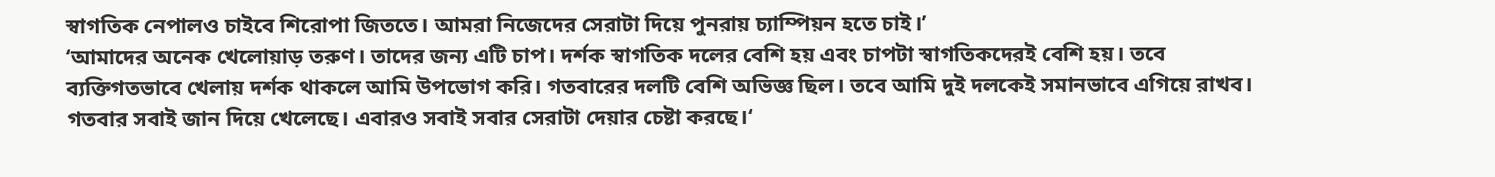স্বাগতিক নেপালও চাইবে শিরোপা জিততে। আমরা নিজেদের সেরাটা দিয়ে পুনরায় চ্যাম্পিয়ন হতে চাই।’
‘আমাদের অনেক খেলোয়াড় তরুণ। তাদের জন্য এটি চাপ। দর্শক স্বাগতিক দলের বেশি হয় এবং চাপটা স্বাগতিকদেরই বেশি হয়। তবে ব্যক্তিগতভাবে খেলায় দর্শক থাকলে আমি উপভোগ করি। গতবারের দলটি বেশি অভিজ্ঞ ছিল। তবে আমি দুই দলকেই সমানভাবে এগিয়ে রাখব। গতবার সবাই জান দিয়ে খেলেছে। এবারও সবাই সবার সেরাটা দেয়ার চেষ্টা করছে।‘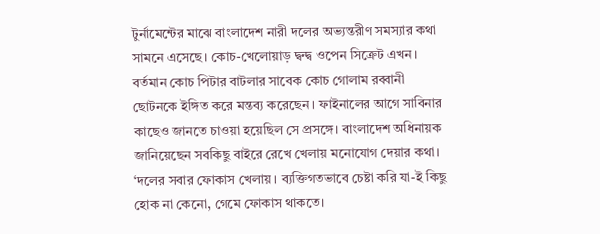টুর্নামেন্টের মাঝে বাংলাদেশ নারী দলের অভ্যন্তরীণ সমস্যার কথা সামনে এসেছে। কোচ-খেলোয়াড় দ্বন্দ্ব ওপেন সিক্রেট এখন। বর্তমান কোচ পিটার বাটলার সাবেক কোচ গোলাম রব্বানী ছোটনকে ইঙ্গিত করে মন্তব্য করেছেন। ফাইনালের আগে সাবিনার কাছেও জানতে চাওয়া হয়েছিল সে প্রসঙ্গে। বাংলাদেশ অধিনায়ক জানিয়েছেন সবকিছু বাইরে রেখে খেলায় মনোযোগ দেয়ার কথা।
‘দলের সবার ফোকাস খেলায়। ব্যক্তিগতভাবে চেষ্টা করি যা-ই কিছু হোক না কেনো, গেমে ফোকাস থাকতে।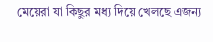মেয়েরা যা কিছুর মধ্য দিয়ে খেলছে এজন্য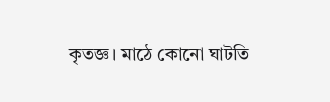কৃতজ্ঞ। মাঠে কোনো ঘাটতি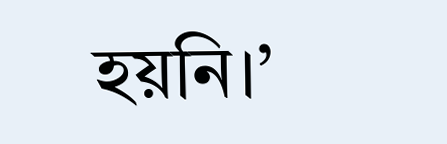হয়নি।’